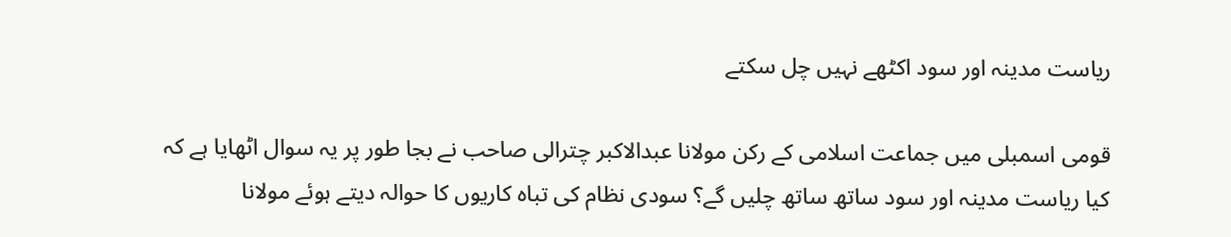ریاست مدینہ اور سود اکٹھے نہیں چل سکتے

قومی اسمبلی میں جماعت اسلامی کے رکن مولانا عبدالاکبر چترالی صاحب نے بجا طور پر یہ سوال اٹھایا ہے کہ کیا ریاست مدینہ اور سود ساتھ ساتھ چلیں گے؟ سودی نظام کی تباہ کاریوں کا حوالہ دیتے ہوئے مولانا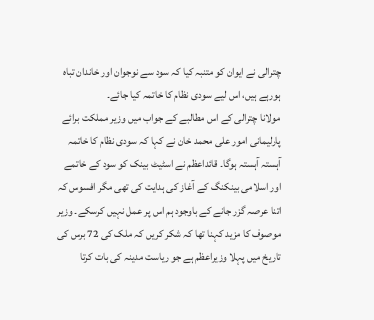چترالی نے ایوان کو متنبہ کیا کہ سود سے نوجوان اور خاندان تباہ ہورہے ہیں، اس لیے سودی نظام کا خاتمہ کیا جائے۔
مولانا چترالی کے اس مطالبے کے جواب میں وزیر مملکت برائے پارلیمانی امور علی محمد خان نے کہا کہ سودی نظام کا خاتمہ آہستہ آہستہ ہوگا۔ قائداعظم نے اسٹیٹ بینک کو سود کے خاتمے اور اسلامی بینکنگ کے آغاز کی ہدایت کی تھی مگر افسوس کہ اتنا عرصہ گزر جانے کے باوجود ہم اس پر عمل نہیں کرسکے۔ وزیر موصوف کا مزید کہنا تھا کہ شکر کریں کہ ملک کی 72 برس کی تاریخ میں پہلا وزیراعظم ہے جو ریاست مدینہ کی بات کرتا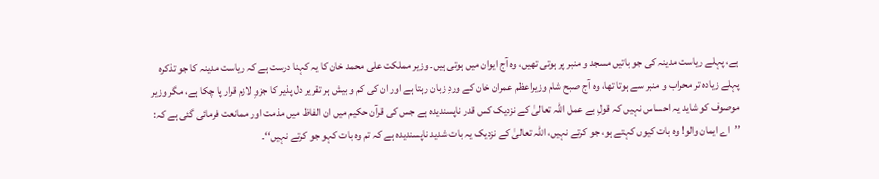ہے، پہلے ریاست مدینہ کی جو باتیں مسجد و منبر پر ہوتی تھیں، وہ آج ایوان میں ہوتی ہیں۔ وزیر مملکت علی محمد خان کا یہ کہنا درست ہے کہ ریاست مدینہ کا جو تذکرہ پہلے زیادہ تر محراب و منبر سے ہوتا تھا، وہ آج صبح شام وزیراعظم عمران خان کے وردِ زبان رہتا ہے اور ان کی کم و بیش ہر تقریر دل پذیر کا جزوِ لازم قرار پا چکا ہے، مگر وزیر موصوف کو شاید یہ احساس نہیں کہ قولِ بے عمل اللہ تعالیٰ کے نزدیک کس قدر ناپسندیدہ ہے جس کی قرآن حکیم میں ان الفاظ میں مذمت اور ممانعت فرمائی گئی ہے کہ: ’’اے ایمان والو! وہ بات کیوں کہتے ہو، جو کرتے نہیں، اللہ تعالیٰ کے نزدیک یہ بات شدید ناپسندیدہ ہے کہ تم وہ بات کہو جو کرتے نہیں‘‘۔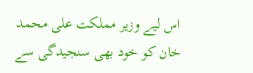اس لیے وزیر مملکت علی محمد خان کو خود بھی سنجیدگی سے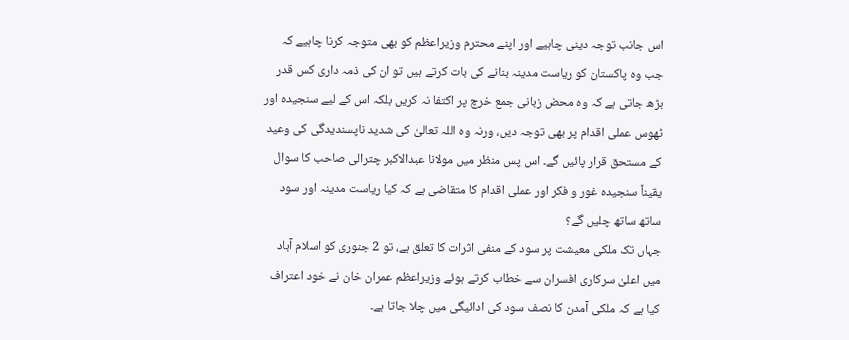اس جانب توجہ دینی چاہیے اور اپنے محترم وزیراعظم کو بھی متوجہ کرنا چاہیے کہ جب وہ پاکستان کو ریاست مدینہ بنانے کی بات کرتے ہیں تو ان کی ذمہ داری کس قدر بڑھ جاتی ہے کہ وہ محض زبانی جمع خرچ پر اکتفا نہ کریں بلکہ اس کے لیے سنجیدہ اور ٹھوس عملی اقدام پر بھی توجہ دیں، ورنہ وہ اللہ تعالیٰ کی شدید ناپسندیدگی کی وعید کے مستحق قرار پائیں گے۔ اس پس منظر میں مولانا عبدالاکبر چترالی صاحب کا سوال یقیناً سنجیدہ غور و فکر اور عملی اقدام کا متقاضی ہے کہ کیا ریاست مدینہ اور سود ساتھ ساتھ چلیں گے؟
جہاں تک ملکی معیشت پر سود کے منفی اثرات کا تعلق ہے، تو 2 جنوری کو اسلام آباد میں اعلیٰ سرکاری افسران سے خطاب کرتے ہوئے وزیراعظم عمران خان نے خود اعتراف کیا ہے کہ ملکی آمدن کا نصف سود کی ادائیگی میں چلا جاتا ہے۔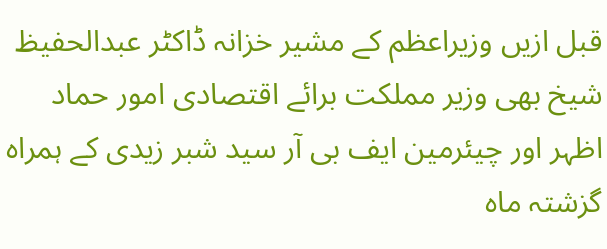قبل ازیں وزیراعظم کے مشیر خزانہ ڈاکٹر عبدالحفیظ شیخ بھی وزیر مملکت برائے اقتصادی امور حماد اظہر اور چیئرمین ایف بی آر سید شبر زیدی کے ہمراہ گزشتہ ماہ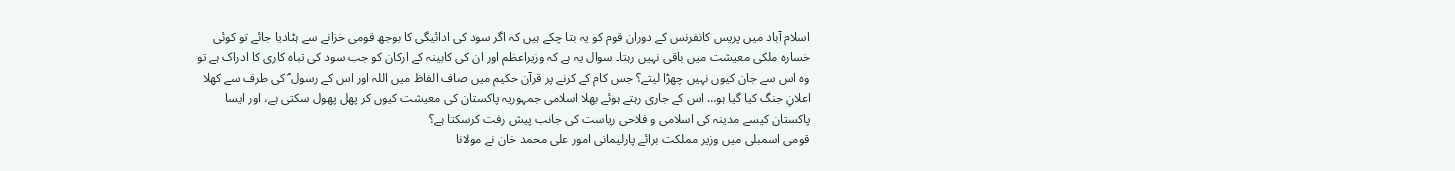اسلام آباد میں پریس کانفرنس کے دوران قوم کو یہ بتا چکے ہیں کہ اگر سود کی ادائیگی کا بوجھ قومی خزانے سے ہٹادیا جائے تو کوئی خسارہ ملکی معیشت میں باقی نہیں رہتا۔ سوال یہ ہے کہ وزیراعظم اور ان کی کابینہ کے ارکان کو جب سود کی تباہ کاری کا ادراک ہے تو وہ اس سے جان کیوں نہیں چھڑا لیتے؟ جس کام کے کرنے پر قرآن حکیم میں صاف الفاظ میں اللہ اور اس کے رسول ؐ کی طرف سے کھلا اعلانِ جنگ کیا گیا ہو… اس کے جاری رہتے ہوئے بھلا اسلامی جمہوریہ پاکستان کی معیشت کیوں کر پھل پھول سکتی ہے، اور ایسا پاکستان کیسے مدینہ کی اسلامی و فلاحی ریاست کی جانب پیش رفت کرسکتا ہے؟
قومی اسمبلی میں وزیر مملکت برائے پارلیمانی امور علی محمد خان نے مولانا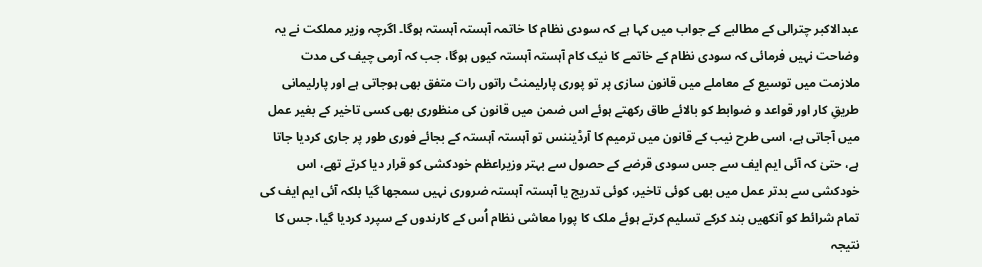عبدالاکبر چترالی کے مطالبے کے جواب میں کہا ہے کہ سودی نظام کا خاتمہ آہستہ آہستہ ہوگا۔ اگرچہ وزیر مملکت نے یہ وضاحت نہیں فرمائی کہ سودی نظام کے خاتمے کا نیک کام آہستہ آہستہ کیوں ہوگا، جب کہ آرمی چیف کی مدت ملازمت میں توسیع کے معاملے میں قانون سازی پر تو پوری پارلیمنٹ راتوں رات متفق بھی ہوجاتی ہے اور پارلیمانی طریقِ کار اور قواعد و ضوابط کو بالائے طاق رکھتے ہوئے اس ضمن میں قانون کی منظوری بھی کسی تاخیر کے بغیر عمل میں آجاتی ہے، اسی طرح نیب کے قانون میں ترمیم کا آرڈیننس تو آہستہ آہستہ کے بجائے فوری طور پر جاری کردیا جاتا ہے، حتیٰ کہ آئی ایم ایف سے جس سودی قرضے کے حصول سے بہتر وزیراعظم خودکشی کو قرار دیا کرتے تھے، اس خودکشی سے بدتر عمل میں بھی کوئی تاخیر، کوئی تدریج یا آہستہ آہستہ ضروری نہیں سمجھا گیا بلکہ آئی ایم ایف کی تمام شرائط کو آنکھیں بند کرکے تسلیم کرتے ہوئے ملک کا پورا معاشی نظام اُس کے کارندوں کے سپرد کردیا گیا، جس کا نتیجہ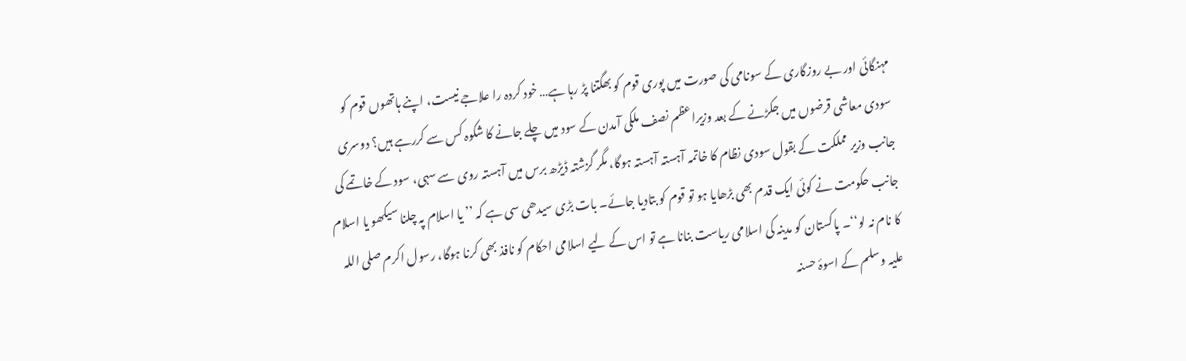مہنگائی اور بے روزگاری کے سونامی کی صورت میں پوری قوم کو بھگتنا پڑ رہا ہے… خود کردہ را علاجے نیست، اپنے ہاتھوں قوم کو سودی معاشی قرضوں میں جکڑنے کے بعد وزیراعظم نصف ملکی آمدن کے سود میں چلے جانے کا شکوہ کس سے کررہے ہیں؟ دوسری جانب وزیر مملکت کے بقول سودی نظام کا خاتمہ آہستہ آہستہ ہوگا، مگر گزشتہ ڈیڑھ برس میں آہستہ روی سے سہی، سود کے خاتمے کی جانب حکومت نے کوئی ایک قدم بھی بڑھایا ہو تو قوم کو بتادیا جائے۔ بات بڑی سیدھی سی ہے کہ ’’یا اسلام پہ چلنا سیکھو یا اسلام کا نام نہ لو‘‘۔ پاکستان کو مدینہ کی اسلامی ریاست بنانا ہے تو اس کے لیے اسلامی احکام کو نافذ بھی کرنا ہوگا، رسول اکرم صلی اللہ علیہ وسلم کے اسوۂ حسنہ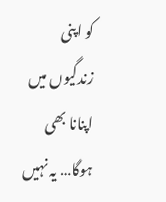کو اپنی زندگیوں میں اپنانا بھی ہوگا… یہ نہیں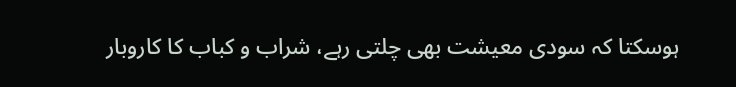ہوسکتا کہ سودی معیشت بھی چلتی رہے، شراب و کباب کا کاروبار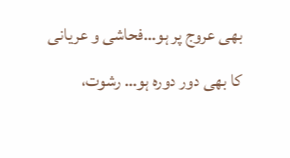بھی عروج پر ہو…فحاشی و عریانی کا بھی دور دورہ ہو… رشوت،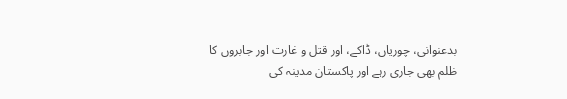بدعنوانی، چوریاں، ڈاکے، اور قتل و غارت اور جابروں کا ظلم بھی جاری رہے اور پاکستان مدینہ کی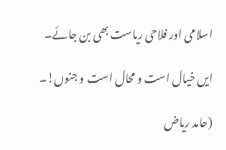اسلامی اور فلاحی ریاست بھی بن جائے۔

ایں خیال است و محال است و جنوں!۔

(حامد ریاض